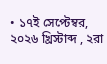• ১৭ই সেপ্টেম্বর, ২০২৬ খ্রিস্টাব্দ , ২রা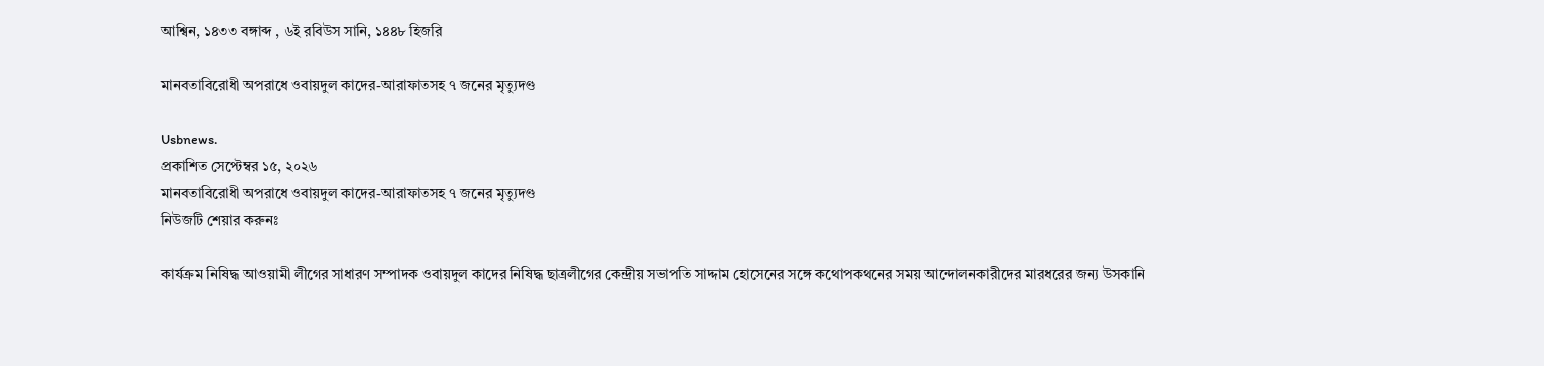আশ্বিন, ১৪৩৩ বঙ্গাব্দ , ৬ই রবিউস সানি, ১৪৪৮ হিজরি

মানবতাবিরোধী অপরাধে ওবায়দুল কাদের-আরাফাতসহ ৭ জনের মৃত্যুদণ্ড

Usbnews.
প্রকাশিত সেপ্টেম্বর ১৫, ২০২৬
মানবতাবিরোধী অপরাধে ওবায়দুল কাদের-আরাফাতসহ ৭ জনের মৃত্যুদণ্ড
নিউজটি শেয়ার করুনঃ

কার্যক্রম নিষিদ্ধ আওয়ামী লীগের সাধারণ সম্পাদক ওবায়দুল কাদের নিষিদ্ধ ছাত্রলীগের কেন্দ্রীয় সভাপতি সাদ্দাম হোসেনের সঙ্গে কথোপকথনের সময় আন্দোলনকারীদের মারধরের জন্য উসকানি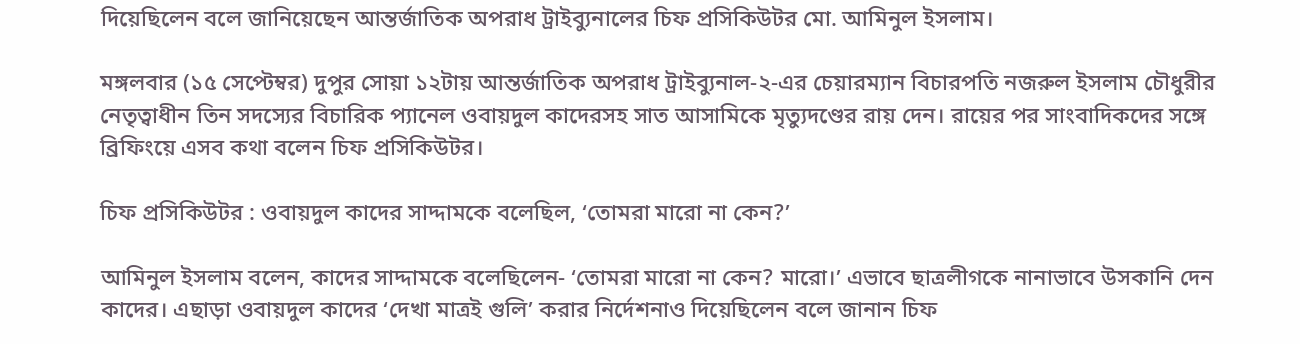দিয়েছিলেন বলে জানিয়েছেন আন্তর্জাতিক অপরাধ ট্রাইব্যুনালের চিফ প্রসিকিউটর মো. আমিনুল ইসলাম।

মঙ্গলবার (১৫ সেপ্টেম্বর) দুপুর সোয়া ১২টায় আন্তর্জাতিক অপরাধ ট্রাইব্যুনাল-২-এর চেয়ারম্যান বিচারপতি নজরুল ইসলাম চৌধুরীর নেতৃত্বাধীন তিন সদস্যের বিচারিক প্যানেল ওবায়দুল কাদেরসহ সাত আসামিকে মৃত্যুদণ্ডের রায় দেন। রায়ের পর সাংবাদিকদের সঙ্গে ব্রিফিংয়ে এসব কথা বলেন চিফ প্রসিকিউটর।

চিফ প্রসিকিউটর : ওবায়দুল কাদের সাদ্দামকে বলেছিল, ‘তোমরা মারো না কেন?’

আমিনুল ইসলাম বলেন, কাদের সাদ্দামকে বলেছিলেন- ‘তোমরা মারো না কেন? মারো।’ এভাবে ছাত্রলীগকে নানাভাবে উসকানি দেন কাদের। এছাড়া ওবায়দুল কাদের ‘দেখা মাত্রই গুলি’ করার নির্দেশনাও দিয়েছিলেন বলে জানান চিফ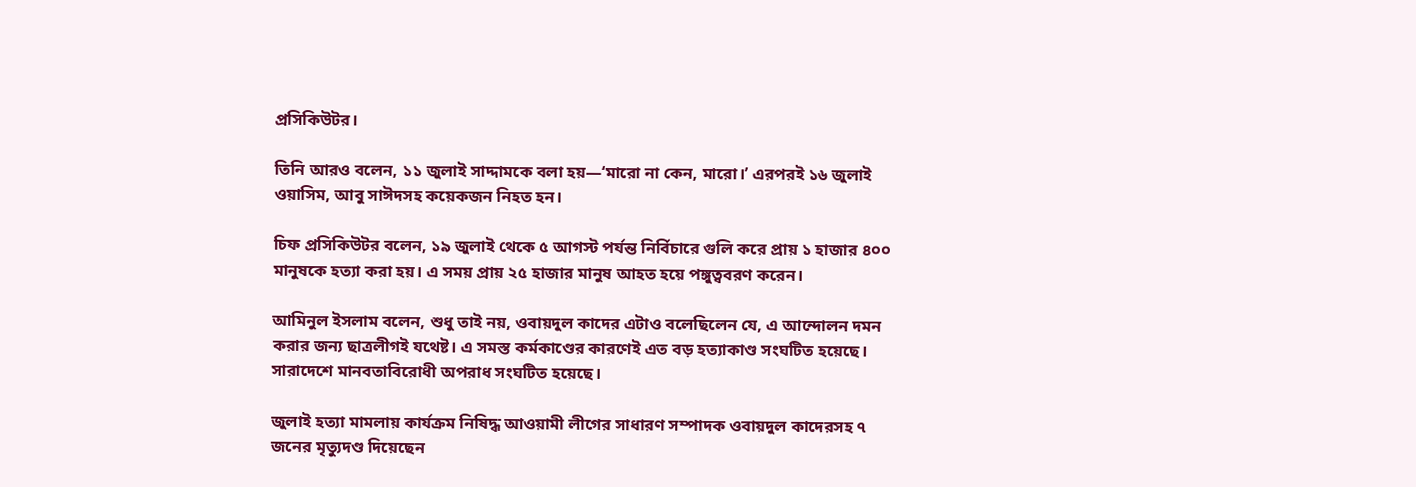প্রসিকিউটর।

তিনি আরও বলেন, ১১ জুলাই সাদ্দামকে বলা হয়—‘মারো না কেন, মারো।’ এরপরই ১৬ জুলাই ওয়াসিম, আবু সাঈদসহ কয়েকজন নিহত হন।

চিফ প্রসিকিউটর বলেন, ১৯ জুলাই থেকে ৫ আগস্ট পর্যন্ত নির্বিচারে গুলি করে প্রায় ১ হাজার ৪০০ মানুষকে হত্যা করা হয়। এ সময় প্রায় ২৫ হাজার মানুষ আহত হয়ে পঙ্গুত্ববরণ করেন।

আমিনুল ইসলাম বলেন, শুধু তাই নয়, ওবায়দুল কাদের এটাও বলেছিলেন যে, এ আন্দোলন দমন করার জন্য ছাত্রলীগই যথেষ্ট। এ সমস্ত কর্মকাণ্ডের কারণেই এত বড় হত্যাকাণ্ড সংঘটিত হয়েছে। সারাদেশে মানবতাবিরোধী অপরাধ সংঘটিত হয়েছে।

জুলাই হত্যা মামলায় কার্যক্রম নিষিদ্ধ আওয়ামী লীগের সাধারণ সম্পাদক ওবায়দুল কাদেরসহ ৭ জনের মৃত্যুদণ্ড দিয়েছেন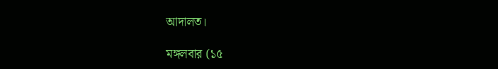আদালত।

মঙ্গলবার (১৫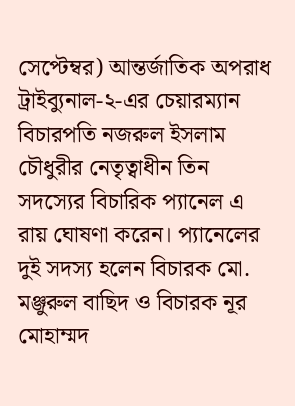সেপ্টেম্বর) আন্তর্জাতিক অপরাধ ট্রাইব্যুনাল-২-এর চেয়ারম্যান বিচারপতি নজরুল ইসলাম চৌধুরীর নেতৃত্বাধীন তিন সদস্যের বিচারিক প্যানেল এ রায় ঘোষণা করেন। প্যানেলের দুই সদস্য হলেন বিচারক মো. মঞ্জুরুল বাছিদ ও বিচারক নূর মোহাম্মদ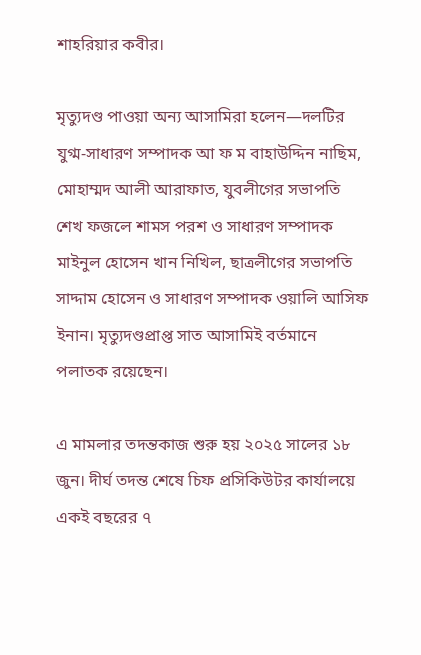শাহরিয়ার কবীর।

মৃত্যুদণ্ড পাওয়া অন্য আসামিরা হলেন—দলটির যুগ্ম-সাধারণ সম্পাদক আ ফ ম বাহাউদ্দিন নাছিম, মোহাম্মদ আলী আরাফাত, যুবলীগের সভাপতি শেখ ফজলে শামস পরশ ও সাধারণ সম্পাদক মাইনুল হোসেন খান নিখিল, ছাত্রলীগের সভাপতি সাদ্দাম হোসেন ও সাধারণ সম্পাদক ওয়ালি আসিফ ইনান। মৃত্যুদণ্ডপ্রাপ্ত সাত আসামিই বর্তমানে পলাতক রয়েছেন।

এ মামলার তদন্তকাজ শুরু হয় ২০২৫ সালের ১৮ জুন। দীর্ঘ তদন্ত শেষে চিফ প্রসিকিউটর কার্যালয়ে একই বছরের ৭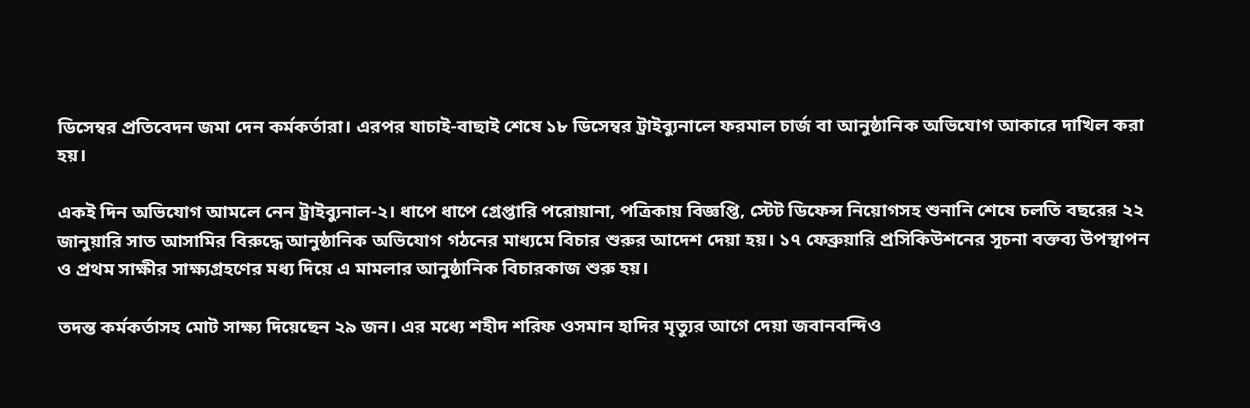ডিসেম্বর প্রতিবেদন জমা দেন কর্মকর্তারা। এরপর যাচাই-বাছাই শেষে ১৮ ডিসেম্বর ট্রাইব্যুনালে ফরমাল চার্জ বা আনুষ্ঠানিক অভিযোগ আকারে দাখিল করা হয়।

একই দিন অভিযোগ আমলে নেন ট্রাইব্যুনাল-২। ধাপে ধাপে গ্রেপ্তারি পরোয়ানা, পত্রিকায় বিজ্ঞপ্তি, স্টেট ডিফেন্স নিয়োগসহ শুনানি শেষে চলতি বছরের ২২ জানুয়ারি সাত আসামির বিরুদ্ধে আনুষ্ঠানিক অভিযোগ গঠনের মাধ্যমে বিচার শুরুর আদেশ দেয়া হয়। ১৭ ফেব্রুয়ারি প্রসিকিউশনের সূচনা বক্তব্য উপস্থাপন ও প্রথম সাক্ষীর সাক্ষ্যগ্রহণের মধ্য দিয়ে এ মামলার আনুষ্ঠানিক বিচারকাজ শুরু হয়।

তদন্ত কর্মকর্তাসহ মোট সাক্ষ্য দিয়েছেন ২৯ জন। এর মধ্যে শহীদ শরিফ ওসমান হাদির মৃত্যুর আগে দেয়া জবানবন্দিও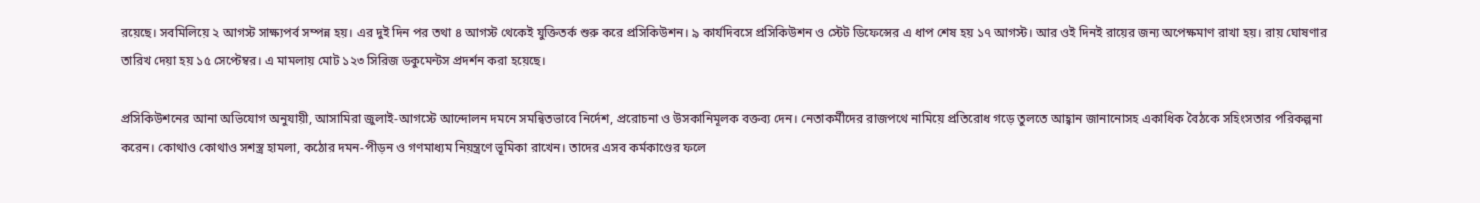রয়েছে। সবমিলিয়ে ২ আগস্ট সাক্ষ্যপর্ব সম্পন্ন হয়। এর দুই দিন পর তথা ৪ আগস্ট থেকেই যুক্তিতর্ক শুরু করে প্রসিকিউশন। ৯ কার্যদিবসে প্রসিকিউশন ও স্টেট ডিফেন্সের এ ধাপ শেষ হয় ১৭ আগস্ট। আর ওই দিনই রায়ের জন্য অপেক্ষমাণ রাখা হয়। রায় ঘোষণার তারিখ দেয়া হয় ১৫ সেপ্টেম্বর। এ মামলায় মোট ১২৩ সিরিজ ডকুমেন্টস প্রদর্শন করা হয়েছে।

প্রসিকিউশনের আনা অভিযোগ অনুযায়ী, আসামিরা জুলাই-আগস্টে আন্দোলন দমনে সমন্বিতভাবে নির্দেশ, প্ররোচনা ও উসকানিমূলক বক্তব্য দেন। নেতাকর্মীদের রাজপথে নামিয়ে প্রতিরোধ গড়ে তুলতে আহ্বান জানানোসহ একাধিক বৈঠকে সহিংসতার পরিকল্পনা করেন। কোথাও কোথাও সশস্ত্র হামলা, কঠোর দমন-পীড়ন ও গণমাধ্যম নিয়ন্ত্রণে ভূমিকা রাখেন। তাদের এসব কর্মকাণ্ডের ফলে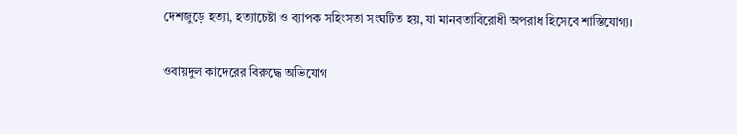দেশজুড়ে হত্যা, হত্যাচেষ্টা ও ব্যাপক সহিংসতা সংঘটিত হয়, যা মানবতাবিরোধী অপরাধ হিসেবে শাস্তিযোগ্য।

ওবায়দুল কাদেরের বিরুদ্ধে অভিযোগ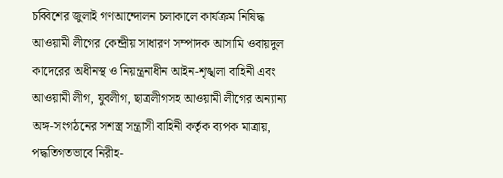চব্বিশের জুলাই গণআন্দোলন চলাকালে কার্যক্রম নিষিদ্ধ আওয়ামী লীগের কেন্দ্রীয় সাধারণ সম্পাদক আসামি ওবায়দুল কাদেরের অধীনস্থ ও নিয়ন্ত্রনাধীন আইন-শৃঙ্খলা বাহিনী এবং আওয়ামী লীগ, যুবলীগ, ছাত্রলীগসহ আওয়ামী লীগের অন্যান্য অঙ্গ-সংগঠনের সশস্ত্র সন্ত্রাসী বাহিনী কর্তৃক ব্যপক মাত্রায়, পদ্ধতিগতভাবে নিরীহ-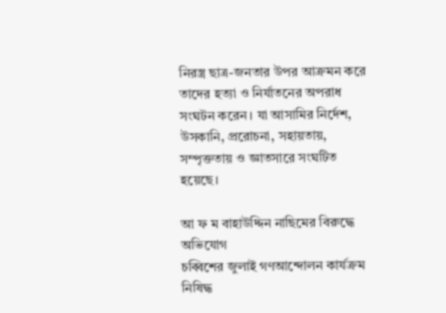নিরস্ত্র ছাত্র-জনতার উপর আক্রমন করে তাদের হত্যা ও নির্যাতনের অপরাধ সংঘটন করেন। যা আসামির নির্দেশ, উসকানি, প্ররোচনা, সহায়তায়, সম্পৃক্ততায় ও জ্ঞাতসারে সংঘটিত হয়েছে।

আ ফ ম বাহাউদ্দিন নাছিমের বিরুদ্ধে অভিযোগ
চব্বিশের জুলাই গণআন্দোলন কার্যক্রম নিষিদ্ধ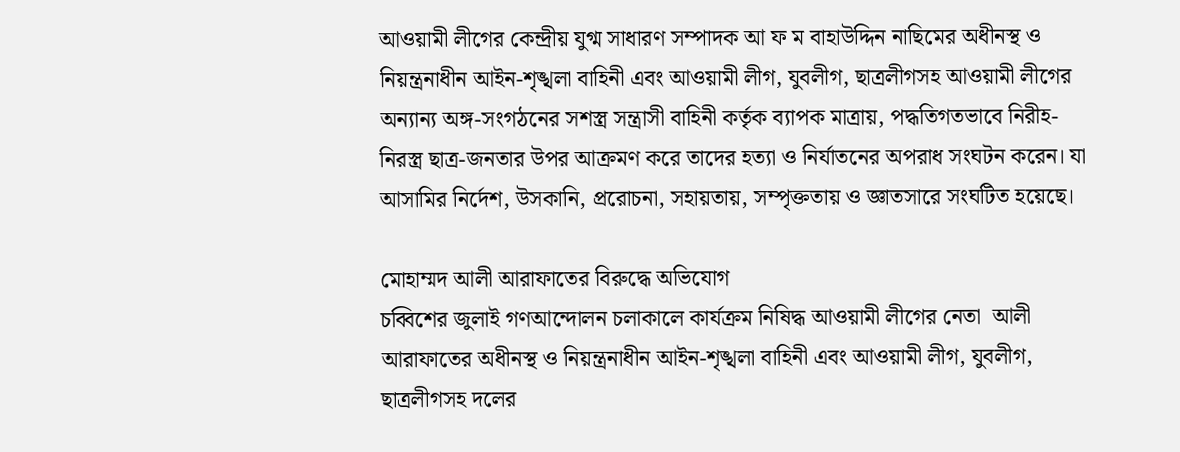আওয়ামী লীগের কেন্দ্রীয় যুগ্ম সাধারণ সম্পাদক আ ফ ম বাহাউদ্দিন নাছিমের অধীনস্থ ও নিয়ন্ত্রনাধীন আইন-শৃঙ্খলা বাহিনী এবং আওয়ামী লীগ, যুবলীগ, ছাত্রলীগসহ আওয়ামী লীগের অন্যান্য অঙ্গ-সংগঠনের সশস্ত্র সন্ত্রাসী বাহিনী কর্তৃক ব্যাপক মাত্রায়, পদ্ধতিগতভাবে নিরীহ-নিরস্ত্র ছাত্র-জনতার উপর আক্রমণ করে তাদের হত্যা ও নির্যাতনের অপরাধ সংঘটন করেন। যা আসামির নির্দেশ, উসকানি, প্ররোচনা, সহায়তায়, সম্পৃক্ততায় ও জ্ঞাতসারে সংঘটিত হয়েছে।

মোহাম্মদ আলী আরাফাতের বিরুদ্ধে অভিযোগ
চব্বিশের জুলাই গণআন্দোলন চলাকালে কার্যক্রম নিষিদ্ধ আওয়ামী লীগের নেতা  আলী আরাফাতের অধীনস্থ ও নিয়ন্ত্রনাধীন আইন-শৃঙ্খলা বাহিনী এবং আওয়ামী লীগ, যুবলীগ, ছাত্রলীগসহ দলের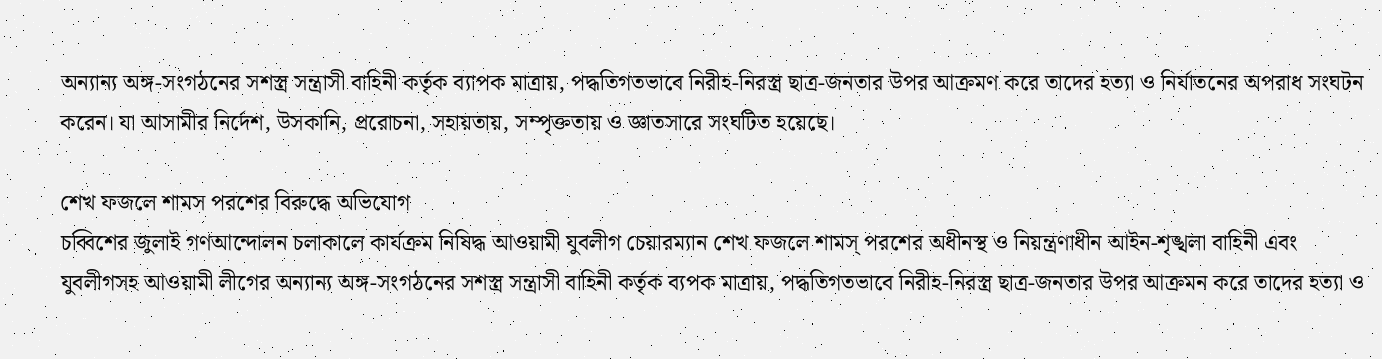অন্যান্য অঙ্গ-সংগঠনের সশস্ত্র সন্ত্রাসী বাহিনী কর্তৃক ব্যাপক মাত্রায়, পদ্ধতিগতভাবে নিরীহ-নিরস্ত্র ছাত্র-জনতার উপর আক্রমণ করে তাদের হত্যা ও নির্যাতনের অপরাধ সংঘটন করেন। যা আসামীর নির্দেশ, উসকানি, প্ররোচনা, সহায়তায়, সম্পৃক্ততায় ও জ্ঞাতসারে সংঘটিত হয়েছে।

শেখ ফজলে শামস পরশের বিরুদ্ধে অভিযোগ
চব্বিশের জুলাই গণআন্দোলন চলাকালে কার্যক্রম নিষিদ্ধ আওয়ামী যুবলীগ চেয়ারম্যান শেখ ফজলে শামস্ পরশের অধীনস্থ ও নিয়ন্ত্রণাধীন আইন-শৃঙ্খলা বাহিনী এবং যুবলীগসহ আওয়ামী লীগের অন্যান্য অঙ্গ-সংগঠনের সশস্ত্র সন্ত্রাসী বাহিনী কর্তৃক ব্যপক মাত্রায়, পদ্ধতিগতভাবে নিরীহ-নিরস্ত্র ছাত্র-জনতার উপর আক্রমন করে তাদের হত্যা ও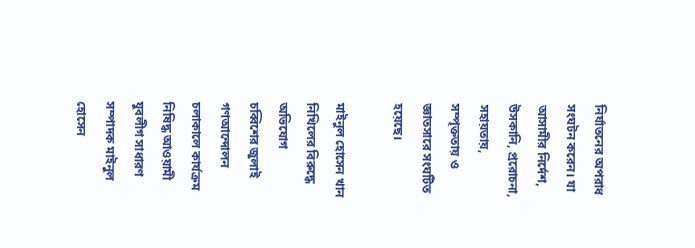নির্যাতনের অপরাধ সংঘটন করেন। যা আসামীর নির্দেশ, উসকানি, প্ররোচনা, সহায়তায়, সম্পৃক্ততায় ও জ্ঞাতসারে সংঘটিত হয়েছে।

মাইনুল হোসেন খান নিখিলের বিরুদ্ধে অভিযোগ
চব্বিশের জুলাই গণআন্দোলন চলাকালে কার্যক্রম নিষিদ্ধ আওয়ামী যুবলীগ সাধারণ সম্পাদক মাইনুল হোসেন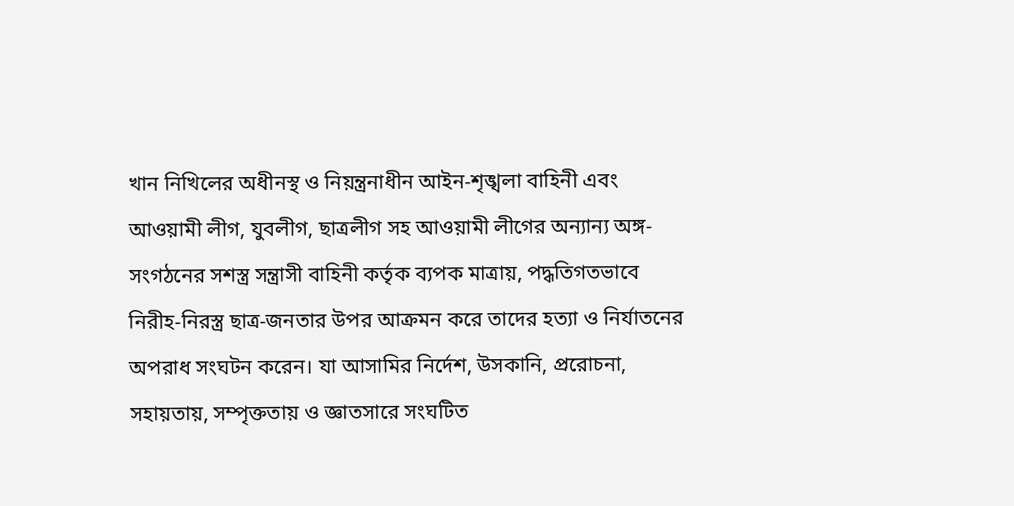খান নিখিলের অধীনস্থ ও নিয়ন্ত্রনাধীন আইন-শৃঙ্খলা বাহিনী এবং আওয়ামী লীগ, যুবলীগ, ছাত্রলীগ সহ আওয়ামী লীগের অন্যান্য অঙ্গ-সংগঠনের সশস্ত্র সন্ত্রাসী বাহিনী কর্তৃক ব্যপক মাত্রায়, পদ্ধতিগতভাবে নিরীহ-নিরস্ত্র ছাত্র-জনতার উপর আক্রমন করে তাদের হত্যা ও নির্যাতনের অপরাধ সংঘটন করেন। যা আসামির নির্দেশ, উসকানি, প্ররোচনা, সহায়তায়, সম্পৃক্ততায় ও জ্ঞাতসারে সংঘটিত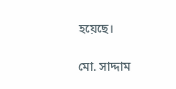হয়েছে।

মো. সাদ্দাম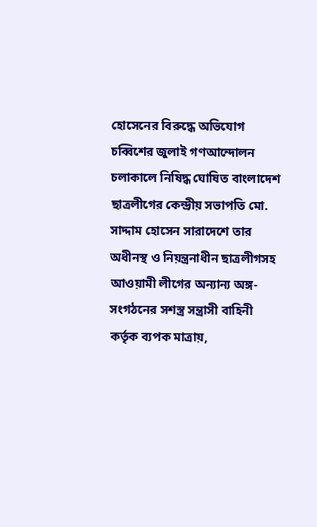হোসেনের বিরুদ্ধে অভিযোগ
চব্বিশের জুলাই গণআন্দোলন চলাকালে নিষিদ্ধ ঘোষিত বাংলাদেশ ছাত্রলীগের কেন্দ্রীয় সভাপতি মো. সাদ্দাম হোসেন সারাদেশে তার অধীনস্থ ও নিয়ন্ত্রনাধীন ছাত্রলীগসহ আওয়ামী লীগের অন্যান্য অঙ্গ-সংগঠনের সশস্ত্র সন্ত্রাসী বাহিনী কর্তৃক ব্যপক মাত্রায়,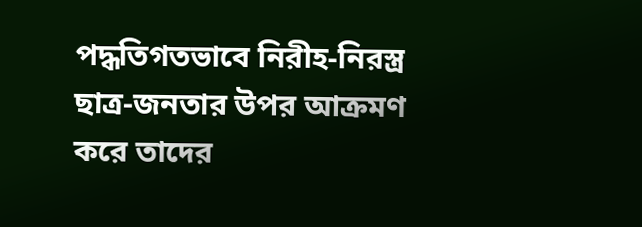পদ্ধতিগতভাবে নিরীহ-নিরস্ত্র ছাত্র-জনতার উপর আক্রমণ করে তাদের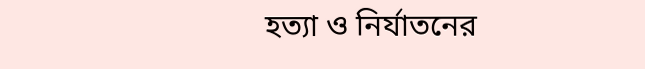হত্যা ও নির্যাতনের